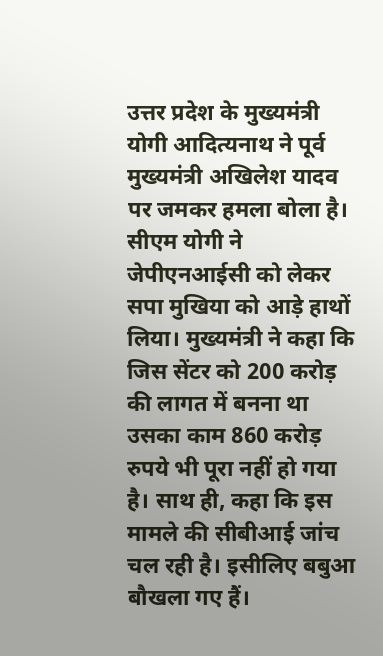उत्तर प्रदेश के मुख्यमंत्री योगी आदित्यनाथ ने पूर्व मुख्यमंत्री अखिलेश यादव पर जमकर हमला बोला है। सीएम योगी ने जेपीएनआईसी को लेकर सपा मुखिया को आड़े हाथों लिया। मुख्यमंत्री ने कहा कि जिस सेंटर को 200 करोड़ की लागत में बनना था उसका काम 860 करोड़ रुपये भी पूरा नहीं हो गया है। साथ ही, कहा कि इस मामले की सीबीआई जांच चल रही है। इसीलिए बबुआ बौखला गए हैं।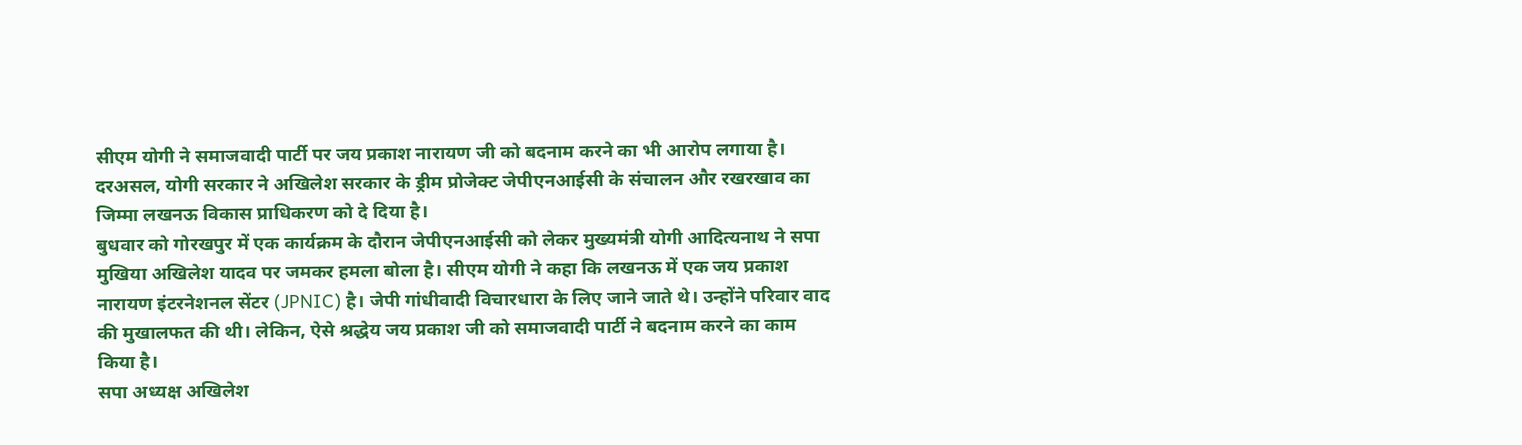सीएम योगी ने समाजवादी पार्टी पर जय प्रकाश नारायण जी को बदनाम करने का भी आरोप लगाया है। दरअसल, योगी सरकार ने अखिलेश सरकार के ड्रीम प्रोजेक्ट जेपीएनआईसी के संचालन और रखरखाव का जिम्मा लखनऊ विकास प्राधिकरण को दे दिया है।
बुधवार को गोरखपुर में एक कार्यक्रम के दौरान जेपीएनआईसी को लेकर मुख्यमंत्री योगी आदित्यनाथ ने सपा मुखिया अखिलेश यादव पर जमकर हमला बोला है। सीएम योगी ने कहा कि लखनऊ में एक जय प्रकाश नारायण इंटरनेशनल सेंटर (JPNIC) है। जेपी गांधीवादी विचारधारा के लिए जाने जाते थे। उन्होंने परिवार वाद की मुखालफत की थी। लेकिन, ऐसे श्रद्धेय जय प्रकाश जी को समाजवादी पार्टी ने बदनाम करने का काम किया है।
सपा अध्यक्ष अखिलेश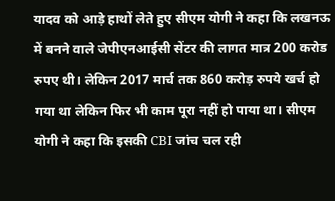यादव को आड़े हाथों लेते हुए सीएम योगी ने कहा कि लखनऊ में बनने वाले जेपीएनआईसी सेंटर की लागत मात्र 200 करोड रुपए थी। लेकिन 2017 मार्च तक 860 करोड़ रुपये खर्च हो गया था लेकिन फिर भी काम पूरा नहीं हो पाया था। सीएम योगी ने कहा कि इसकी CBI जांच चल रही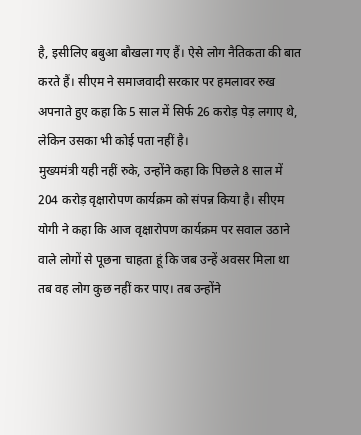है, इसीलिए बबुआ बौखला गए हैं। ऐसे लोग नैतिकता की बात करते हैं। सीएम ने समाजवादी सरकार पर हमलावर रुख अपनाते हुए कहा कि 5 साल में सिर्फ 26 करोड़ पेड़ लगाए थे, लेकिन उसका भी कोई पता नहीं है।
मुख्यमंत्री यही नहीं रुके, उन्होंने कहा कि पिछले 8 साल में 204 करोड़ वृक्षारोपण कार्यक्रम को संपन्न किया है। सीएम योगी ने कहा कि आज वृक्षारोपण कार्यक्रम पर सवाल उठाने वाले लोगों से पूछना चाहता हूं कि जब उन्हें अवसर मिला था तब वह लोग कुछ नहीं कर पाए। तब उन्होंने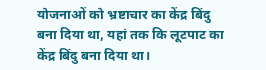योजनाओं को भ्रष्टाचार का केंद्र बिंदु बना दिया था, यहां तक कि लूटपाट का केंद्र बिंदु बना दिया था।